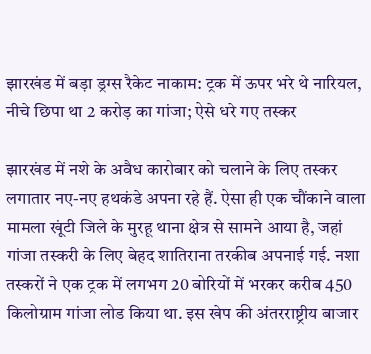झारखंड में बड़ा ड्रग्स रैकेट नाकाम: ट्रक में ऊपर भरे थे नारियल, नीचे छिपा था 2 करोड़ का गांजा; ऐसे धरे गए तस्कर

झारखंड में नशे के अवैध कारोबार को चलाने के लिए तस्कर लगातार नए-नए हथकंडे अपना रहे हैं. ऐसा ही एक चौंकाने वाला मामला खूंटी जिले के मुरहू थाना क्षेत्र से सामने आया है, जहां गांजा तस्करी के लिए बेहद शातिराना तरकीब अपनाई गई. नशा तस्करों ने एक ट्रक में लगभग 20 बोरियों में भरकर करीब 450 किलोग्राम गांजा लोड किया था. इस खेप की अंतरराष्ट्रीय बाजार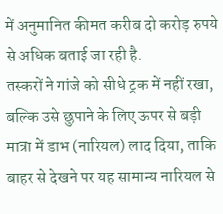में अनुमानित कीमत करीब दो करोड़ रुपये से अधिक बताई जा रही है.
तस्करों ने गांजे को सीधे ट्रक में नहीं रखा, बल्कि उसे छुपाने के लिए ऊपर से बड़ी मात्रा में डाभ (नारियल) लाद दिया, ताकि बाहर से देखने पर यह सामान्य नारियल से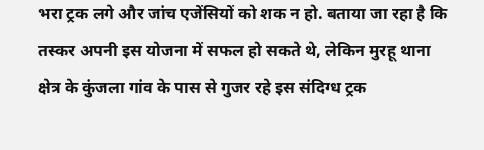भरा ट्रक लगे और जांच एजेंसियों को शक न हो. बताया जा रहा है कि तस्कर अपनी इस योजना में सफल हो सकते थे, लेकिन मुरहू थाना क्षेत्र के कुंजला गांव के पास से गुजर रहे इस संदिग्ध ट्रक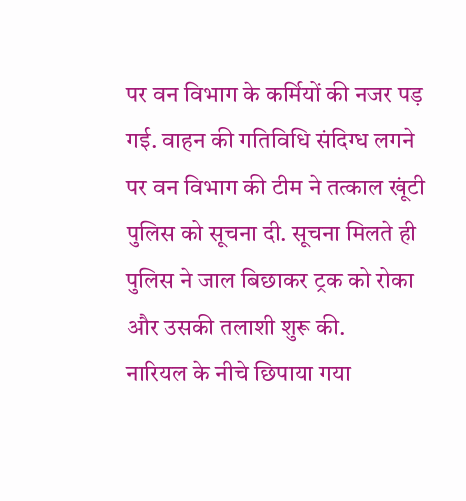पर वन विभाग के कर्मियों की नजर पड़ गई. वाहन की गतिविधि संदिग्ध लगने पर वन विभाग की टीम ने तत्काल खूंटी पुलिस को सूचना दी. सूचना मिलते ही पुलिस ने जाल बिछाकर ट्रक को रोका और उसकी तलाशी शुरू की.
नारियल के नीचे छिपाया गया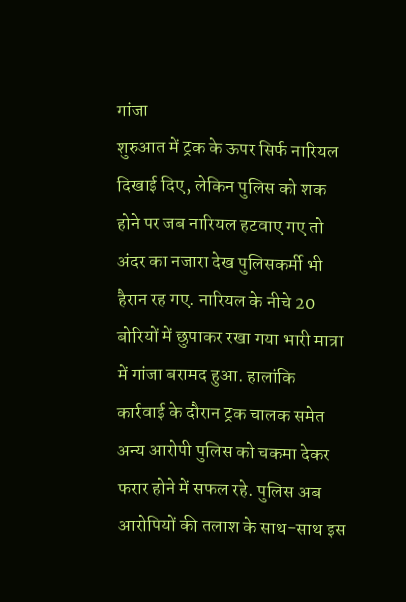गांजा
शुरुआत में ट्रक के ऊपर सिर्फ नारियल दिखाई दिए, लेकिन पुलिस को शक होने पर जब नारियल हटवाए गए तो अंदर का नजारा देख पुलिसकर्मी भी हैरान रह गए. नारियल के नीचे 20 बोरियों में छुपाकर रखा गया भारी मात्रा में गांजा बरामद हुआ. हालांकि कार्रवाई के दौरान ट्रक चालक समेत अन्य आरोपी पुलिस को चकमा देकर फरार होने में सफल रहे. पुलिस अब आरोपियों की तलाश के साथ-साथ इस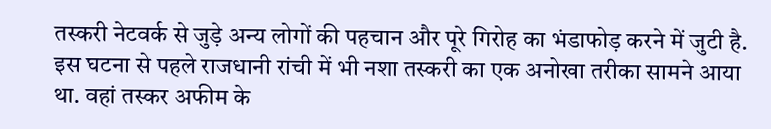तस्करी नेटवर्क से जुड़े अन्य लोगों की पहचान और पूरे गिरोह का भंडाफोड़ करने में जुटी है.
इस घटना से पहले राजधानी रांची में भी नशा तस्करी का एक अनोखा तरीका सामने आया था. वहां तस्कर अफीम के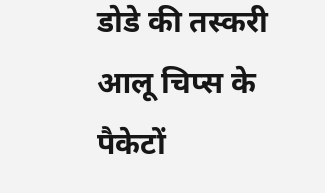डोडे की तस्करी आलू चिप्स के पैकेटों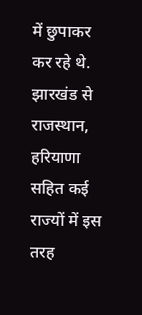में छुपाकर कर रहे थे. झारखंड से राजस्थान, हरियाणा सहित कई राज्यों में इस तरह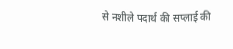से नशीले पदार्थ की सप्लाई की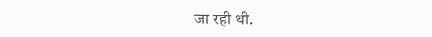जा रही थी.